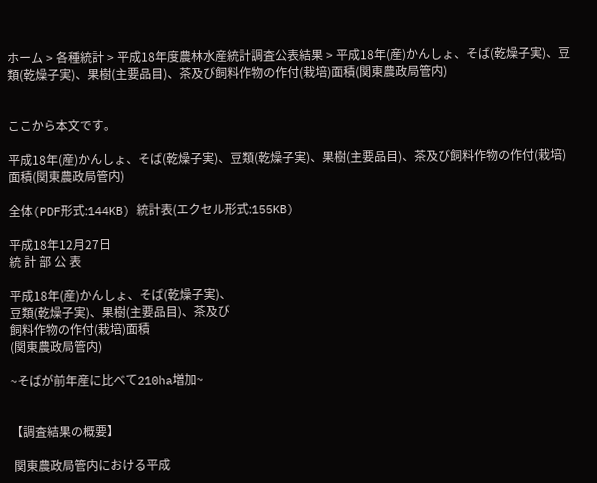ホーム > 各種統計 > 平成18年度農林水産統計調査公表結果 > 平成18年(産)かんしょ、そば(乾燥子実)、豆類(乾燥子実)、果樹(主要品目)、茶及び飼料作物の作付(栽培)面積(関東農政局管内)


ここから本文です。

平成18年(産)かんしょ、そば(乾燥子実)、豆類(乾燥子実)、果樹(主要品目)、茶及び飼料作物の作付(栽培)面積(関東農政局管内)

全体(PDF形式:144KB) 統計表(エクセル形式:155KB)

平成18年12月27日
統 計 部 公 表

平成18年(産)かんしょ、そば(乾燥子実)、
豆類(乾燥子実)、果樹(主要品目)、茶及び
飼料作物の作付(栽培)面積
(関東農政局管内)

~そばが前年産に比べて210ha増加~


【調査結果の概要】

 関東農政局管内における平成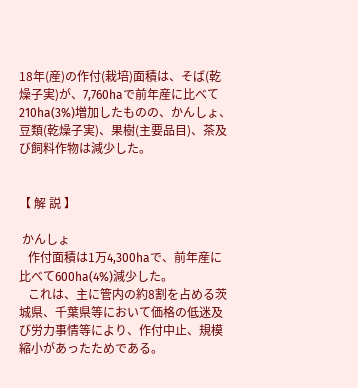18年(産)の作付(栽培)面積は、そば(乾燥子実)が、7,760haで前年産に比べて210ha(3%)増加したものの、かんしょ、豆類(乾燥子実)、果樹(主要品目)、茶及び飼料作物は減少した。


【 解 説 】

 かんしょ
   作付面積は1万4,300haで、前年産に比べて600ha(4%)減少した。
   これは、主に管内の約8割を占める茨城県、千葉県等において価格の低迷及び労力事情等により、作付中止、規模縮小があったためである。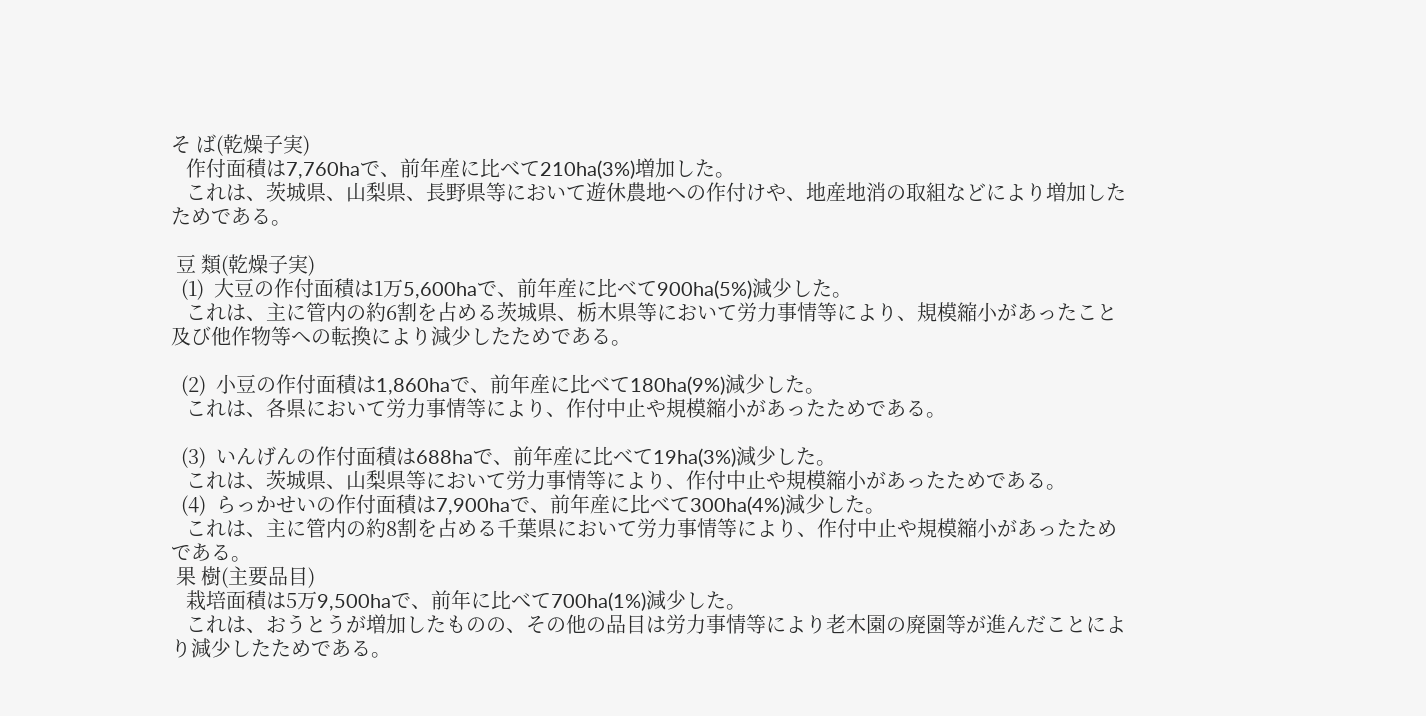そ ば(乾燥子実)
   作付面積は7,760haで、前年産に比べて210ha(3%)増加した。
   これは、茨城県、山梨県、長野県等において遊休農地への作付けや、地産地消の取組などにより増加したためである。

 豆 類(乾燥子実)
  (1)  大豆の作付面積は1万5,600haで、前年産に比べて900ha(5%)減少した。
   これは、主に管内の約6割を占める茨城県、栃木県等において労力事情等により、規模縮小があったこと及び他作物等への転換により減少したためである。

  (2)  小豆の作付面積は1,860haで、前年産に比べて180ha(9%)減少した。
   これは、各県において労力事情等により、作付中止や規模縮小があったためである。

  (3)  いんげんの作付面積は688haで、前年産に比べて19ha(3%)減少した。
   これは、茨城県、山梨県等において労力事情等により、作付中止や規模縮小があったためである。
  (4)  らっかせいの作付面積は7,900haで、前年産に比べて300ha(4%)減少した。
   これは、主に管内の約8割を占める千葉県において労力事情等により、作付中止や規模縮小があったためである。
 果 樹(主要品目)
   栽培面積は5万9,500haで、前年に比べて700ha(1%)減少した。
   これは、おうとうが増加したものの、その他の品目は労力事情等により老木園の廃園等が進んだことにより減少したためである。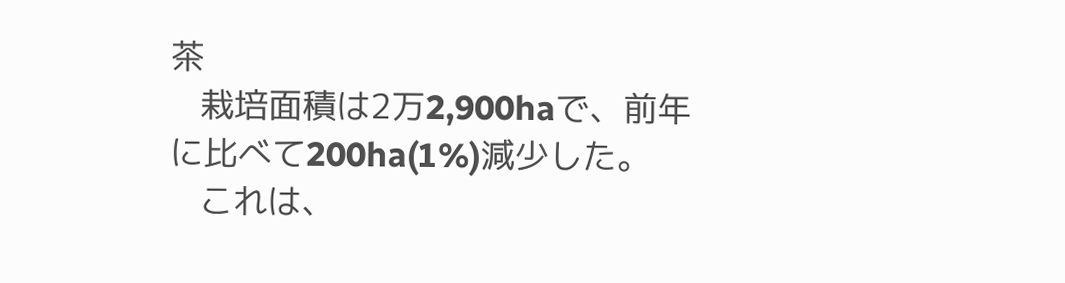茶
   栽培面積は2万2,900haで、前年に比べて200ha(1%)減少した。
   これは、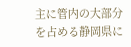主に管内の大部分を占める静岡県に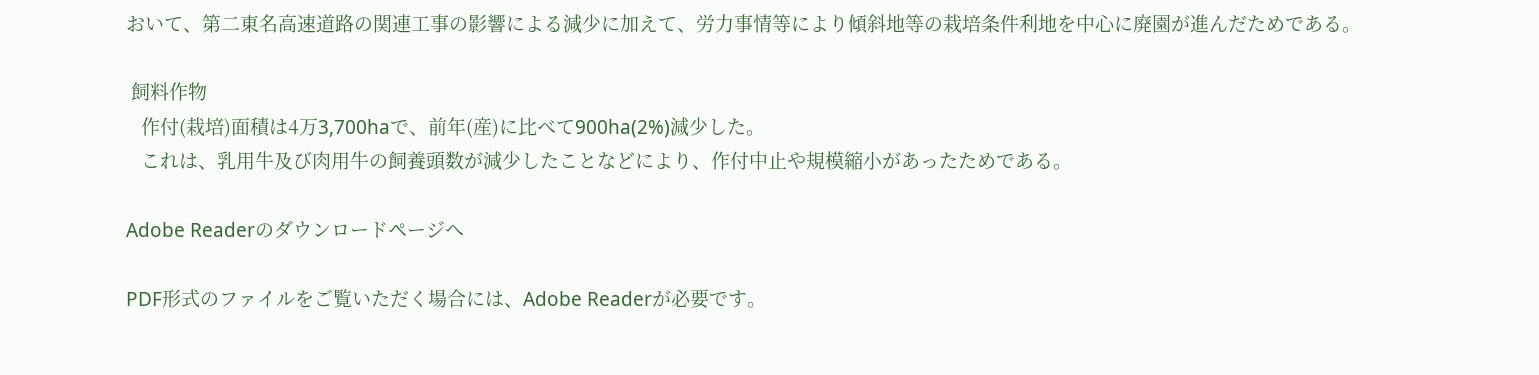おいて、第二東名高速道路の関連工事の影響による減少に加えて、労力事情等により傾斜地等の栽培条件利地を中心に廃園が進んだためである。

 飼料作物
   作付(栽培)面積は4万3,700haで、前年(産)に比べて900ha(2%)減少した。
   これは、乳用牛及び肉用牛の飼養頭数が減少したことなどにより、作付中止や規模縮小があったためである。

Adobe Readerのダウンロードページへ

PDF形式のファイルをご覧いただく場合には、Adobe Readerが必要です。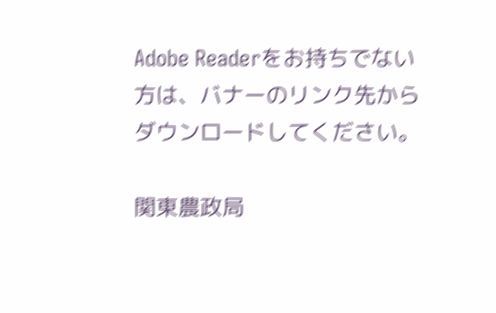Adobe Readerをお持ちでない方は、バナーのリンク先からダウンロードしてください。

関東農政局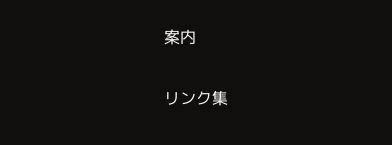案内

リンク集